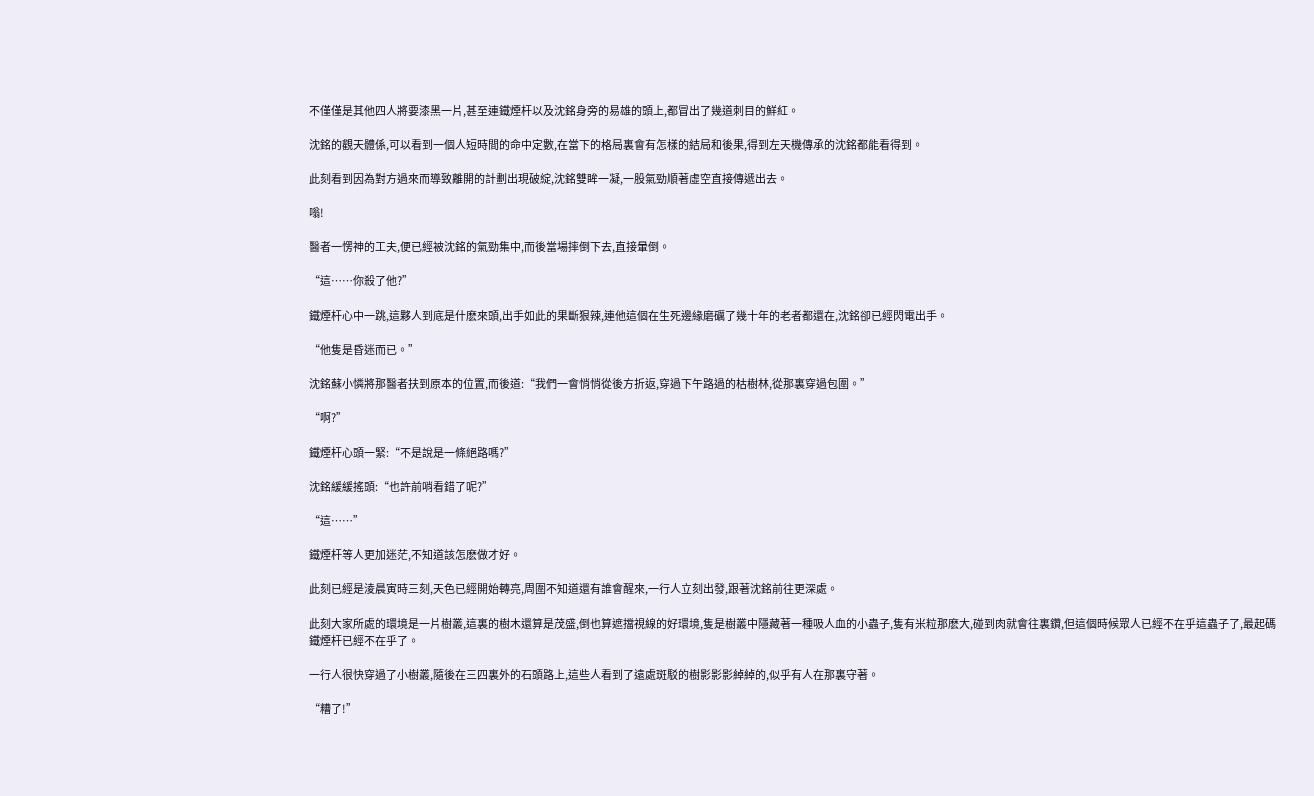不僅僅是其他四人將要漆黑一片,甚至連鐵煙杆以及沈銘身旁的易雄的頭上,都冒出了幾道刺目的鮮紅。

沈銘的觀天體係,可以看到一個人短時間的命中定數,在當下的格局裏會有怎樣的結局和後果,得到左天機傳承的沈銘都能看得到。

此刻看到因為對方過來而導致離開的計劃出現破綻,沈銘雙眸一凝,一股氣勁順著虛空直接傳遞出去。

嗡!

醫者一愣神的工夫,便已經被沈銘的氣勁集中,而後當場摔倒下去,直接暈倒。

“這……你殺了他?”

鐵煙杆心中一跳,這夥人到底是什麽來頭,出手如此的果斷狠辣,連他這個在生死邊緣磨礪了幾十年的老者都還在,沈銘卻已經閃電出手。

“他隻是昏迷而已。”

沈銘蘇小憐將那醫者扶到原本的位置,而後道:“我們一會悄悄從後方折返,穿過下午路過的枯樹林,從那裏穿過包圍。”

“啊?”

鐵煙杆心頭一緊:“不是說是一條絕路嗎?”

沈銘緩緩搖頭:“也許前哨看錯了呢?”

“這……”

鐵煙杆等人更加迷茫,不知道該怎麽做才好。

此刻已經是淩晨寅時三刻,天色已經開始轉亮,周圍不知道還有誰會醒來,一行人立刻出發,跟著沈銘前往更深處。

此刻大家所處的環境是一片樹叢,這裏的樹木還算是茂盛,倒也算遮擋視線的好環境,隻是樹叢中隱藏著一種吸人血的小蟲子,隻有米粒那麽大,碰到肉就會往裏鑽,但這個時候眾人已經不在乎這蟲子了,最起碼鐵煙杆已經不在乎了。

一行人很快穿過了小樹叢,隨後在三四裏外的石頭路上,這些人看到了遠處斑駁的樹影影影綽綽的,似乎有人在那裏守著。

“糟了!”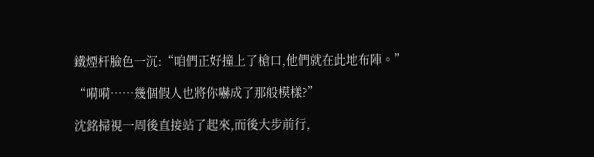鐵煙杆臉色一沉:“咱們正好撞上了槍口,他們就在此地布陣。”

“嗬嗬……幾個假人也將你嚇成了那般模樣?”

沈銘掃視一周後直接站了起來,而後大步前行,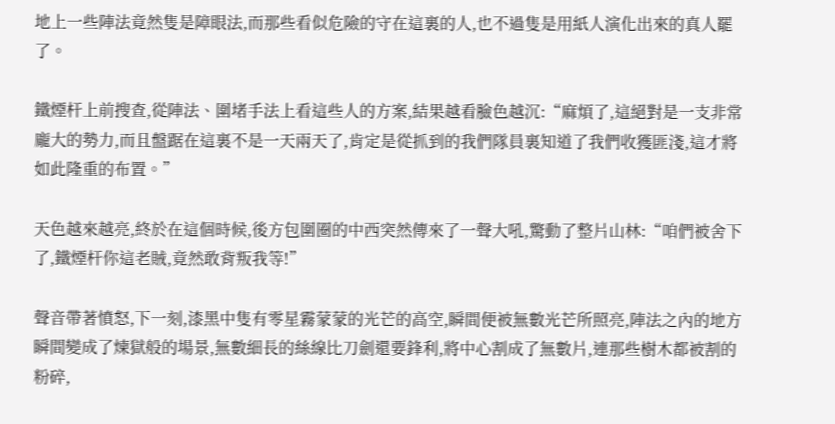地上一些陣法竟然隻是障眼法,而那些看似危險的守在這裏的人,也不過隻是用紙人演化出來的真人罷了。

鐵煙杆上前搜查,從陣法、圍堵手法上看這些人的方案,結果越看臉色越沉:“麻煩了,這絕對是一支非常龐大的勢力,而且盤踞在這裏不是一天兩天了,肯定是從抓到的我們隊員裏知道了我們收獲匪淺,這才將如此隆重的布置。”

天色越來越亮,終於在這個時候,後方包圍圈的中西突然傳來了一聲大吼,驚動了整片山林:“咱們被舍下了,鐵煙杆你這老賊,竟然敢背叛我等!”

聲音帶著憤怒,下一刻,漆黑中隻有零星霧蒙蒙的光芒的高空,瞬間便被無數光芒所照亮,陣法之內的地方瞬間變成了煉獄般的場景,無數細長的絲線比刀劍還要鋒利,將中心割成了無數片,連那些樹木都被割的粉碎,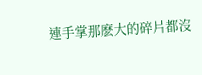連手掌那麽大的碎片都沒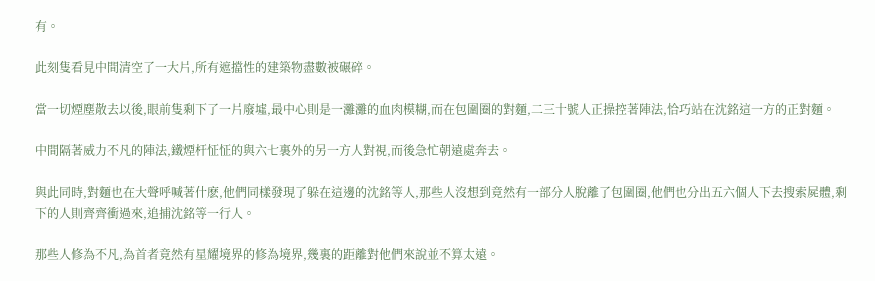有。

此刻隻看見中間清空了一大片,所有遮擋性的建築物盡數被碾碎。

當一切煙塵散去以後,眼前隻剩下了一片廢墟,最中心則是一灘灘的血肉模糊,而在包圍圈的對麵,二三十號人正操控著陣法,恰巧站在沈銘這一方的正對麵。

中間隔著威力不凡的陣法,鐵煙杆怔怔的與六七裏外的另一方人對視,而後急忙朝遠處奔去。

與此同時,對麵也在大聲呼喊著什麽,他們同樣發現了躲在這邊的沈銘等人,那些人沒想到竟然有一部分人脫離了包圍圈,他們也分出五六個人下去搜索屍體,剩下的人則齊齊衝過來,追捕沈銘等一行人。

那些人修為不凡,為首者竟然有星耀境界的修為境界,幾裏的距離對他們來說並不算太遠。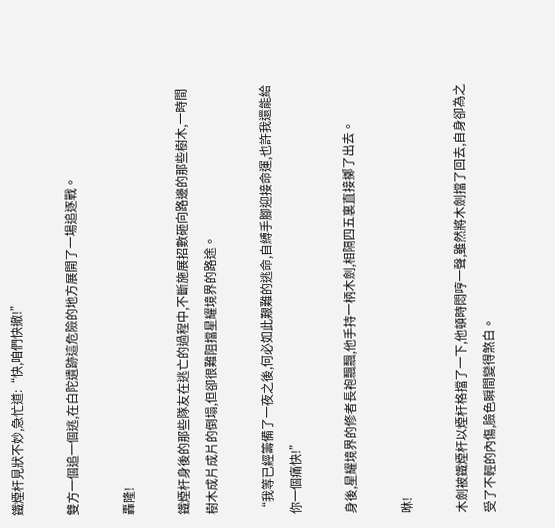鐵煙杆見狀不妙,急忙道:“快,咱們快撤!”

雙方一個追一個逃,在白陀遺跡這危險的地方展開了一場追逐戰。

轟隆!

鐵煙杆身後的那些隊友在逃亡的過程中,不斷施展招數砸向路邊的那些樹木,一時間樹木成片成片的倒塌,但卻很難阻擋星耀境界的路途。

“我等已經籌備了一夜之後,何必如此艱難的逃命,自縛手腳迎接命運,也許我還能給你一個痛快!”

身後,星耀境界的修者長袍飄飄,他手持一柄木劍,相隔四五裏直接擲了出去。

咻!

木劍被鐵煙杆以煙杆格擋了一下,他頓時悶哼一聲,雖然將木劍擋了回去,自身卻為之受了不輕的內傷,臉色瞬間變得煞白。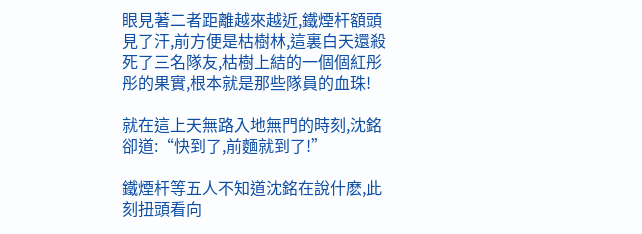眼見著二者距離越來越近,鐵煙杆額頭見了汗,前方便是枯樹林,這裏白天還殺死了三名隊友,枯樹上結的一個個紅彤彤的果實,根本就是那些隊員的血珠!

就在這上天無路入地無門的時刻,沈銘卻道:“快到了,前麵就到了!”

鐵煙杆等五人不知道沈銘在說什麽,此刻扭頭看向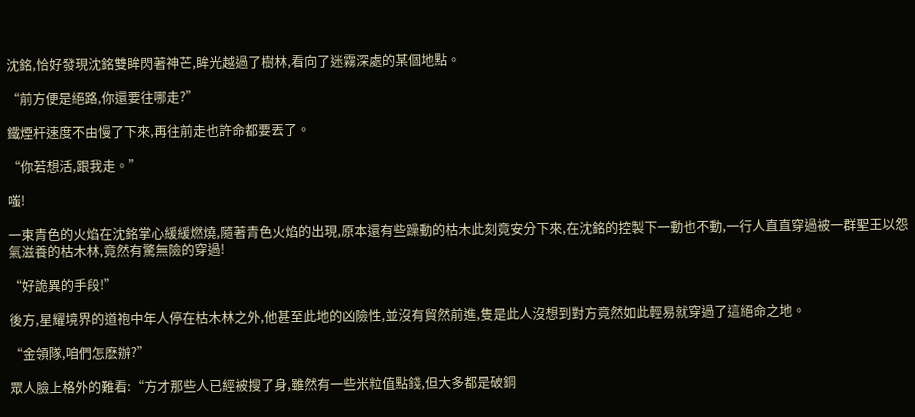沈銘,恰好發現沈銘雙眸閃著神芒,眸光越過了樹林,看向了迷霧深處的某個地點。

“前方便是絕路,你還要往哪走?”

鐵煙杆速度不由慢了下來,再往前走也許命都要丟了。

“你若想活,跟我走。”

嗤!

一束青色的火焰在沈銘掌心緩緩燃燒,隨著青色火焰的出現,原本還有些躁動的枯木此刻竟安分下來,在沈銘的控製下一動也不動,一行人直直穿過被一群聖王以怨氣滋養的枯木林,竟然有驚無險的穿過!

“好詭異的手段!”

後方,星耀境界的道袍中年人停在枯木林之外,他甚至此地的凶險性,並沒有貿然前進,隻是此人沒想到對方竟然如此輕易就穿過了這絕命之地。

“金領隊,咱們怎麽辦?”

眾人臉上格外的難看:“方才那些人已經被搜了身,雖然有一些米粒值點錢,但大多都是破銅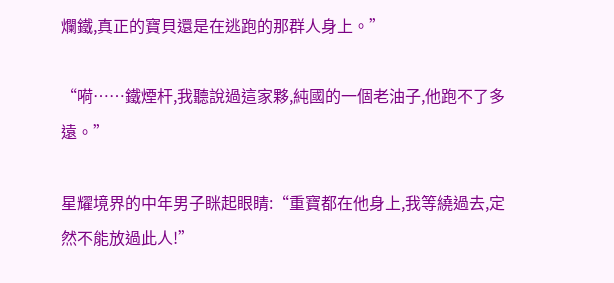爛鐵,真正的寶貝還是在逃跑的那群人身上。”

“嗬……鐵煙杆,我聽說過這家夥,純國的一個老油子,他跑不了多遠。”

星耀境界的中年男子眯起眼睛:“重寶都在他身上,我等繞過去,定然不能放過此人!”